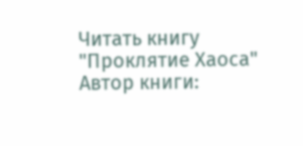Читать книгу "Проклятие Хаоса"
Автор книги: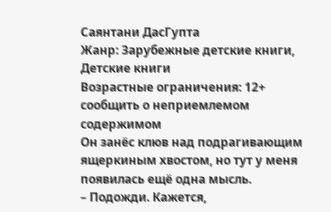Саянтани ДасГупта
Жанр: Зарубежные детские книги, Детские книги
Возрастные ограничения: 12+
сообщить о неприемлемом содержимом
Он занёс клюв над подрагивающим ящеркиным хвостом, но тут у меня появилась ещё одна мысль.
– Подожди. Кажется,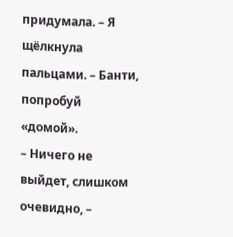придумала. – Я щёлкнула пальцами. – Банти, попробуй «домой».
– Ничего не выйдет, слишком очевидно, –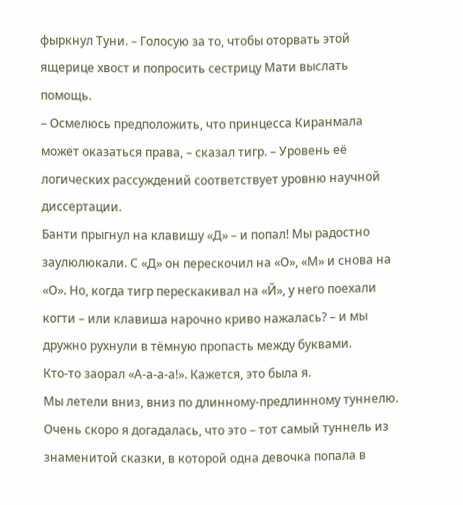фыркнул Туни. – Голосую за то, чтобы оторвать этой ящерице хвост и попросить сестрицу Мати выслать помощь.
– Осмелюсь предположить, что принцесса Киранмала может оказаться права, – сказал тигр. – Уровень её логических рассуждений соответствует уровню научной диссертации.
Банти прыгнул на клавишу «Д» – и попал! Мы радостно заулюлюкали. С «Д» он перескочил на «О», «М» и снова на «О». Но, когда тигр перескакивал на «Й», у него поехали когти – или клавиша нарочно криво нажалась? – и мы дружно рухнули в тёмную пропасть между буквами.
Кто-то заорал «А-а-а-а!». Кажется, это была я.
Мы летели вниз, вниз по длинному-предлинному туннелю. Очень скоро я догадалась, что это – тот самый туннель из знаменитой сказки, в которой одна девочка попала в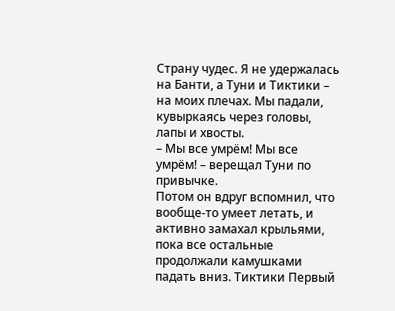Страну чудес. Я не удержалась на Банти, а Туни и Тиктики – на моих плечах. Мы падали, кувыркаясь через головы, лапы и хвосты.
– Мы все умрём! Мы все умрём! – верещал Туни по привычке.
Потом он вдруг вспомнил, что вообще-то умеет летать, и активно замахал крыльями, пока все остальные продолжали камушками падать вниз. Тиктики Первый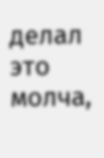делал это молча,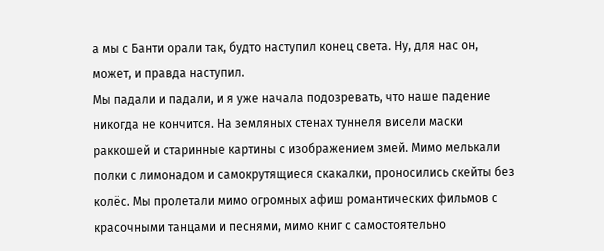а мы с Банти орали так, будто наступил конец света. Ну, для нас он, может, и правда наступил.
Мы падали и падали, и я уже начала подозревать, что наше падение никогда не кончится. На земляных стенах туннеля висели маски раккошей и старинные картины с изображением змей. Мимо мелькали полки с лимонадом и самокрутящиеся скакалки, проносились скейты без колёс. Мы пролетали мимо огромных афиш романтических фильмов с красочными танцами и песнями, мимо книг с самостоятельно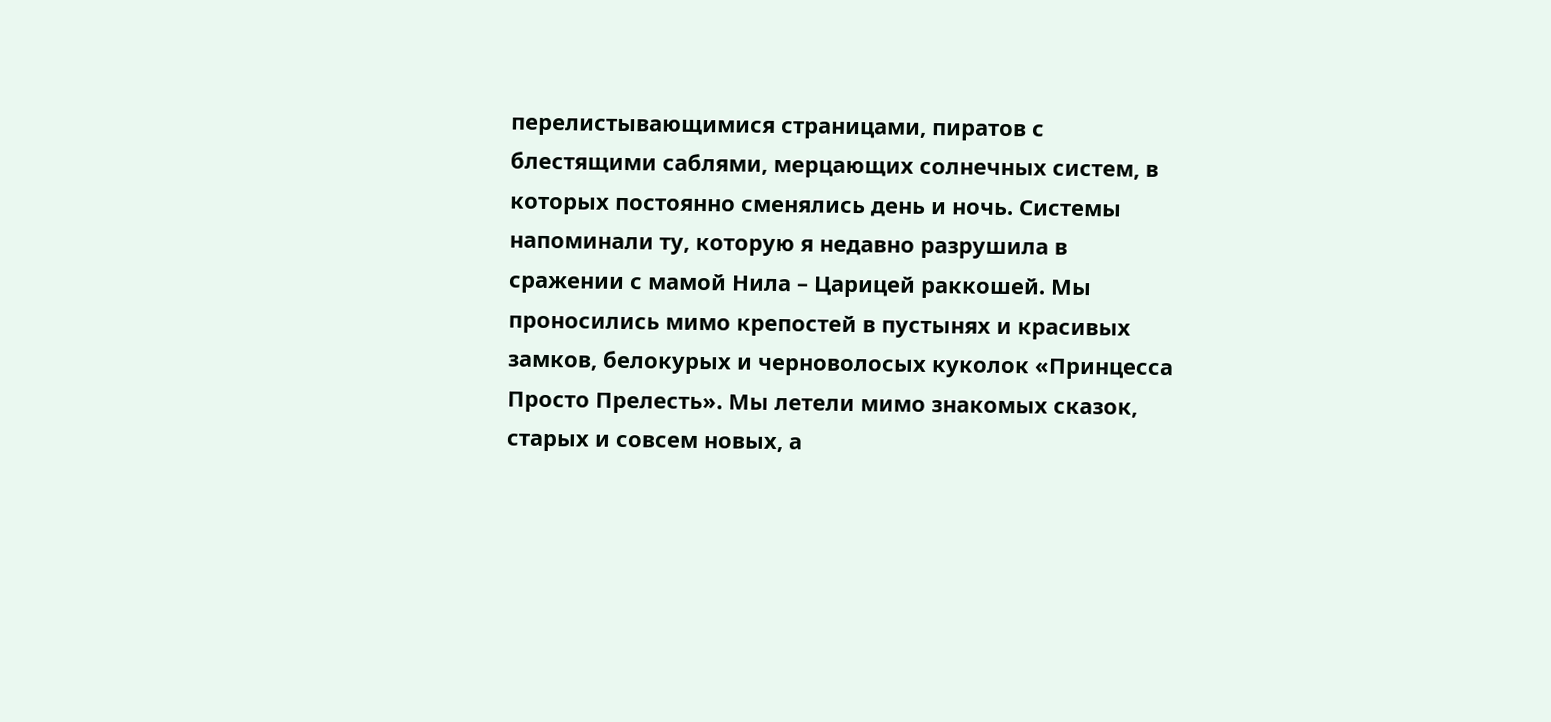перелистывающимися страницами, пиратов с блестящими саблями, мерцающих солнечных систем, в которых постоянно сменялись день и ночь. Системы напоминали ту, которую я недавно разрушила в сражении с мамой Нила – Царицей раккошей. Мы проносились мимо крепостей в пустынях и красивых замков, белокурых и черноволосых куколок «Принцесса Просто Прелесть». Мы летели мимо знакомых сказок, старых и совсем новых, а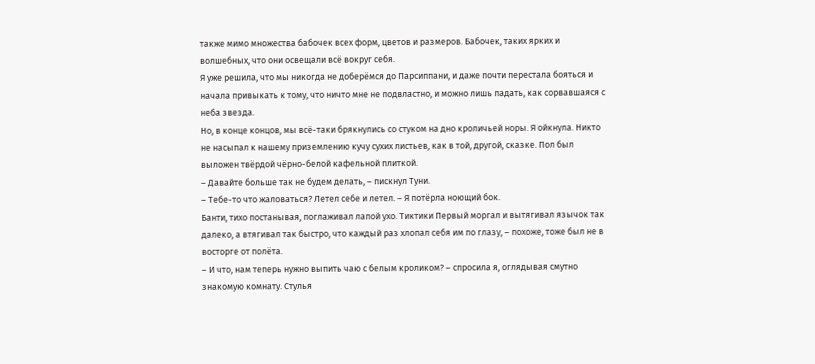также мимо множества бабочек всех форм, цветов и размеров. Бабочек, таких ярких и волшебных, что они освещали всё вокруг себя.
Я уже решила, что мы никогда не доберёмся до Парсиппани, и даже почти перестала бояться и начала привыкать к тому, что ничто мне не подвластно, и можно лишь падать, как сорвавшаяся с неба звезда.
Но, в конце концов, мы всё-таки брякнулись со стуком на дно кроличьей норы. Я ойкнула. Никто не насыпал к нашему приземлению кучу сухих листьев, как в той, другой, сказке. Пол был выложен твёрдой чёрно-белой кафельной плиткой.
– Давайте больше так не будем делать, – пискнул Туни.
– Тебе-то что жаловаться? Летел себе и летел. – Я потёрла ноющий бок.
Банти, тихо постанывая, поглаживал лапой ухо. Тиктики Первый моргал и вытягивал язычок так далеко, а втягивал так быстро, что каждый раз хлопал себя им по глазу, – похоже, тоже был не в восторге от полёта.
– И что, нам теперь нужно выпить чаю с белым кроликом? – спросила я, оглядывая смутно знакомую комнату. Стулья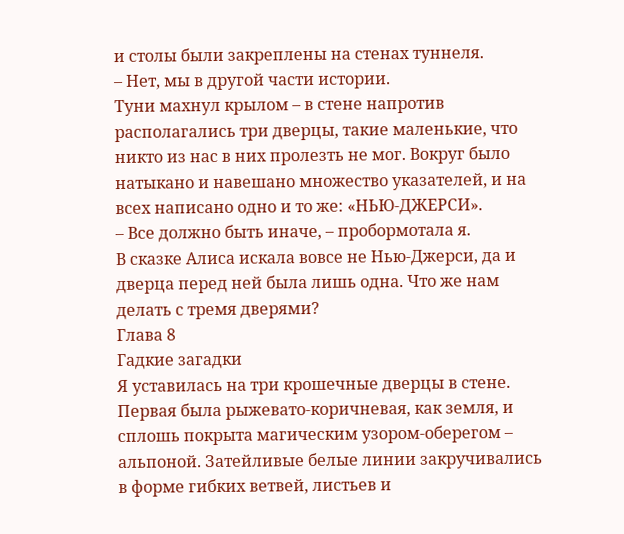и столы были закреплены на стенах туннеля.
– Нет, мы в другой части истории.
Туни махнул крылом – в стене напротив располагались три дверцы, такие маленькие, что никто из нас в них пролезть не мог. Вокруг было натыкано и навешано множество указателей, и на всех написано одно и то же: «НЬЮ-ДЖЕРСИ».
– Все должно быть иначе, – пробормотала я.
В сказке Алиса искала вовсе не Нью-Джерси, да и дверца перед ней была лишь одна. Что же нам делать с тремя дверями?
Глава 8
Гадкие загадки
Я уставилась на три крошечные дверцы в стене. Первая была рыжевато-коричневая, как земля, и сплошь покрыта магическим узором-оберегом – альпоной. Затейливые белые линии закручивались в форме гибких ветвей, листьев и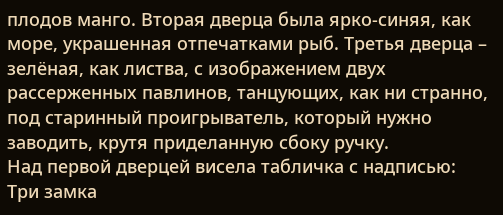плодов манго. Вторая дверца была ярко-синяя, как море, украшенная отпечатками рыб. Третья дверца – зелёная, как листва, с изображением двух рассерженных павлинов, танцующих, как ни странно, под старинный проигрыватель, который нужно заводить, крутя приделанную сбоку ручку.
Над первой дверцей висела табличка с надписью:
Три замка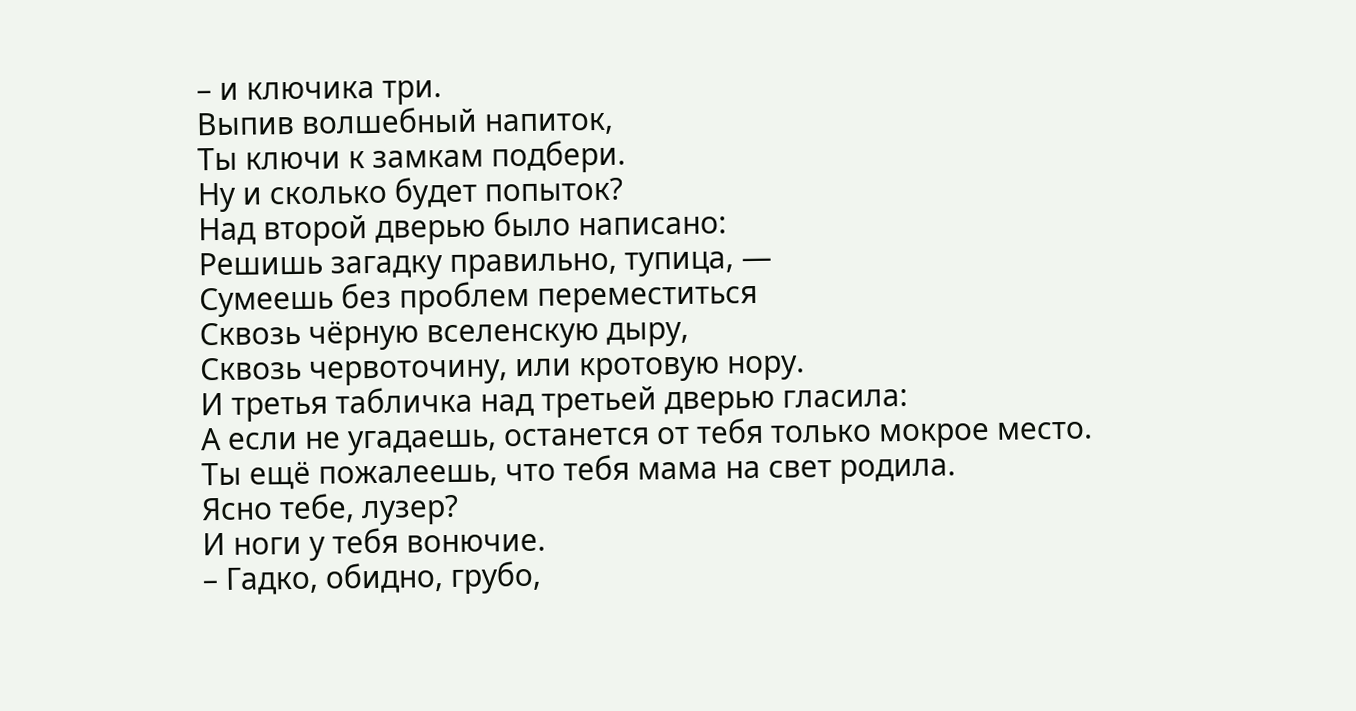– и ключика три.
Выпив волшебный напиток,
Ты ключи к замкам подбери.
Ну и сколько будет попыток?
Над второй дверью было написано:
Решишь загадку правильно, тупица, —
Сумеешь без проблем переместиться
Сквозь чёрную вселенскую дыру,
Сквозь червоточину, или кротовую нору.
И третья табличка над третьей дверью гласила:
А если не угадаешь, останется от тебя только мокрое место.
Ты ещё пожалеешь, что тебя мама на свет родила.
Ясно тебе, лузер?
И ноги у тебя вонючие.
– Гадко, обидно, грубо,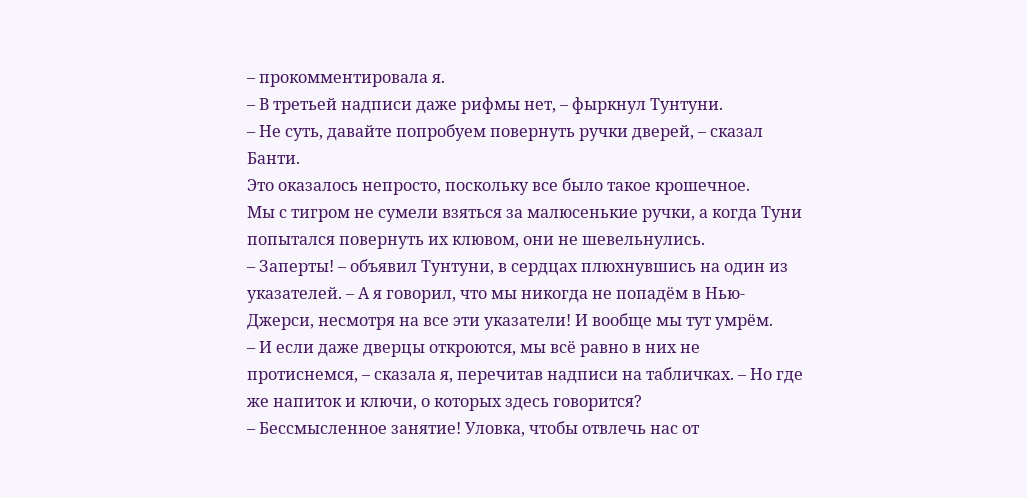– прокомментировала я.
– В третьей надписи даже рифмы нет, – фыркнул Тунтуни.
– Не суть, давайте попробуем повернуть ручки дверей, – сказал Банти.
Это оказалось непросто, поскольку все было такое крошечное.
Мы с тигром не сумели взяться за малюсенькие ручки, а когда Туни попытался повернуть их клювом, они не шевельнулись.
– Заперты! – объявил Тунтуни, в сердцах плюхнувшись на один из указателей. – А я говорил, что мы никогда не попадём в Нью-Джерси, несмотря на все эти указатели! И вообще мы тут умрём.
– И если даже дверцы откроются, мы всё равно в них не протиснемся, – сказала я, перечитав надписи на табличках. – Но где же напиток и ключи, о которых здесь говорится?
– Бессмысленное занятие! Уловка, чтобы отвлечь нас от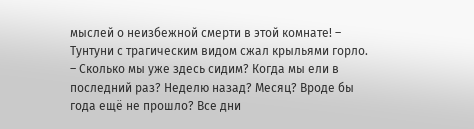мыслей о неизбежной смерти в этой комнате! – Тунтуни с трагическим видом сжал крыльями горло. – Сколько мы уже здесь сидим? Когда мы ели в последний раз? Неделю назад? Месяц? Вроде бы года ещё не прошло? Все дни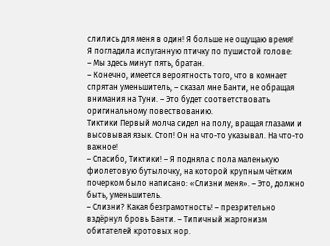слились для меня в один! Я больше не ощущаю время!
Я погладила испуганную птичку по пушистой голове:
– Мы здесь минут пять, братан.
– Конечно, имеется вероятность того, что в комнает спрятан уменьшитель, – сказал мне Банти, не обращая внимания на Туни. – Это будет соответствовать оригинальному повествованию.
Тиктики Первый молча сидел на полу, вращая глазами и высовывая язык. Стоп! Он на что-то указывал. На что-то важное!
– Спасибо, Тиктики! – Я подняла с пола маленькую фиолетовую бутылочку, на которой крупным чётким почерком было написано: «Слизни меня». – Это, должно быть, уменьшитель.
– Слизни? Какая безграмотность! – презрительно вздёрнул бровь Банти. – Типичный жаргонизм обитателей кротовых нор.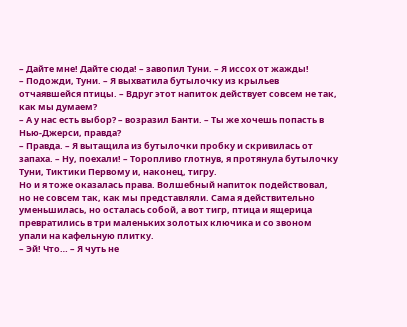– Дайте мне! Дайте сюда! – завопил Туни. – Я иссох от жажды!
– Подожди, Туни. – Я выхватила бутылочку из крыльев отчаявшейся птицы. – Вдруг этот напиток действует совсем не так, как мы думаем?
– А у нас есть выбор? – возразил Банти. – Ты же хочешь попасть в Нью-Джерси, правда?
– Правда. – Я вытащила из бутылочки пробку и скривилась от запаха. – Ну, поехали! – Торопливо глотнув, я протянула бутылочку Туни, Тиктики Первому и, наконец, тигру.
Но и я тоже оказалась права. Волшебный напиток подействовал, но не совсем так, как мы представляли. Сама я действительно уменьшилась, но осталась собой, а вот тигр, птица и ящерица превратились в три маленьких золотых ключика и со звоном упали на кафельную плитку.
– Эй! Что… – Я чуть не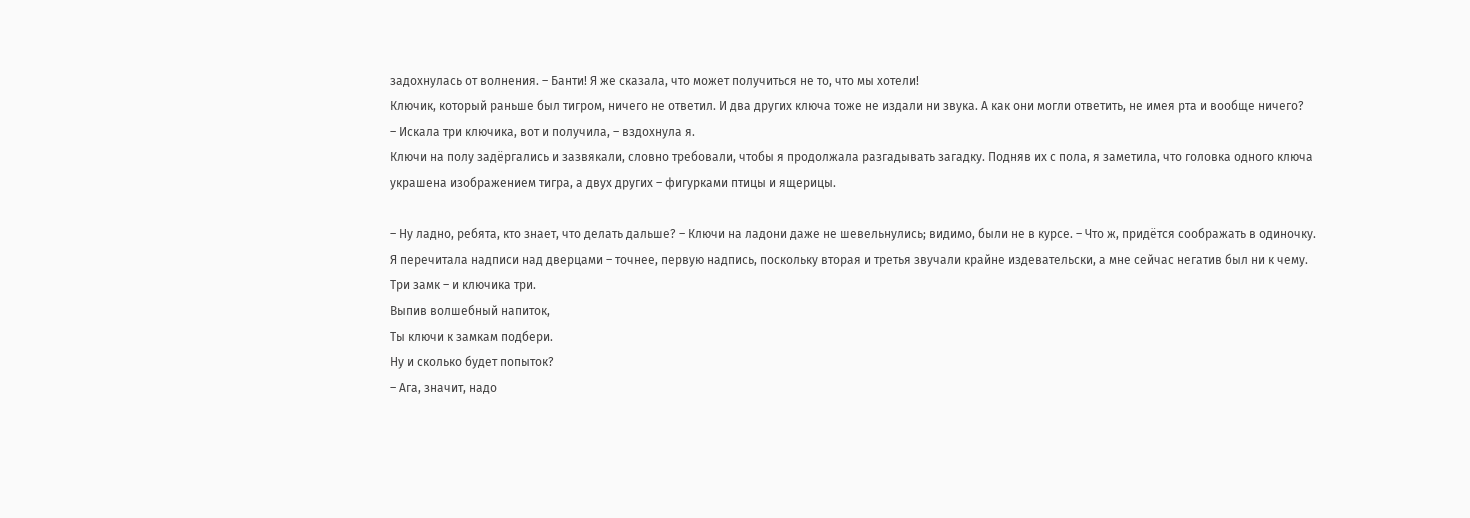задохнулась от волнения. – Банти! Я же сказала, что может получиться не то, что мы хотели!
Ключик, который раньше был тигром, ничего не ответил. И два других ключа тоже не издали ни звука. А как они могли ответить, не имея рта и вообще ничего?
– Искала три ключика, вот и получила, – вздохнула я.
Ключи на полу задёргались и зазвякали, словно требовали, чтобы я продолжала разгадывать загадку. Подняв их с пола, я заметила, что головка одного ключа украшена изображением тигра, а двух других – фигурками птицы и ящерицы.

– Ну ладно, ребята, кто знает, что делать дальше? – Ключи на ладони даже не шевельнулись; видимо, были не в курсе. – Что ж, придётся соображать в одиночку.
Я перечитала надписи над дверцами – точнее, первую надпись, поскольку вторая и третья звучали крайне издевательски, а мне сейчас негатив был ни к чему.
Три замк – и ключика три.
Выпив волшебный напиток,
Ты ключи к замкам подбери.
Ну и сколько будет попыток?
– Ага, значит, надо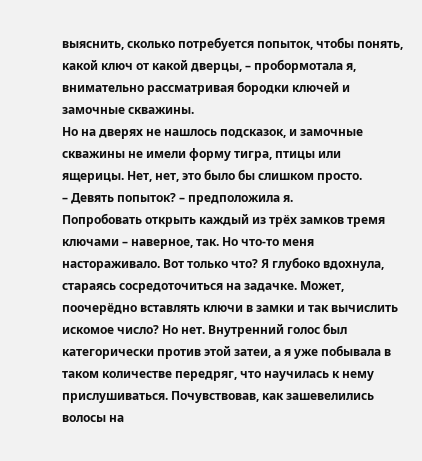выяснить, сколько потребуется попыток, чтобы понять, какой ключ от какой дверцы, – пробормотала я, внимательно рассматривая бородки ключей и замочные скважины.
Но на дверях не нашлось подсказок, и замочные скважины не имели форму тигра, птицы или ящерицы. Нет, нет, это было бы слишком просто.
– Девять попыток? – предположила я.
Попробовать открыть каждый из трёх замков тремя ключами – наверное, так. Но что-то меня настораживало. Вот только что? Я глубоко вдохнула, стараясь сосредоточиться на задачке. Может, поочерёдно вставлять ключи в замки и так вычислить искомое число? Но нет. Внутренний голос был категорически против этой затеи, а я уже побывала в таком количестве передряг, что научилась к нему прислушиваться. Почувствовав, как зашевелились волосы на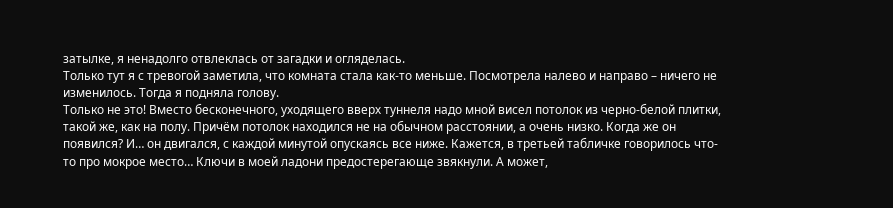затылке, я ненадолго отвлеклась от загадки и огляделась.
Только тут я с тревогой заметила, что комната стала как-то меньше. Посмотрела налево и направо – ничего не изменилось. Тогда я подняла голову.
Только не это! Вместо бесконечного, уходящего вверх туннеля надо мной висел потолок из черно-белой плитки, такой же, как на полу. Причём потолок находился не на обычном расстоянии, а очень низко. Когда же он появился? И… он двигался, с каждой минутой опускаясь все ниже. Кажется, в третьей табличке говорилось что-то про мокрое место… Ключи в моей ладони предостерегающе звякнули. А может,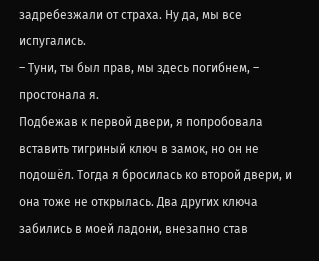задребезжали от страха. Ну да, мы все испугались.
– Туни, ты был прав, мы здесь погибнем, – простонала я.
Подбежав к первой двери, я попробовала вставить тигриный ключ в замок, но он не подошёл. Тогда я бросилась ко второй двери, и она тоже не открылась. Два других ключа забились в моей ладони, внезапно став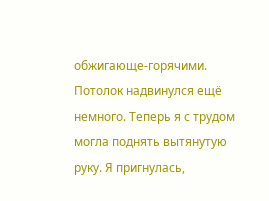обжигающе-горячими. Потолок надвинулся ещё немного. Теперь я с трудом могла поднять вытянутую руку. Я пригнулась,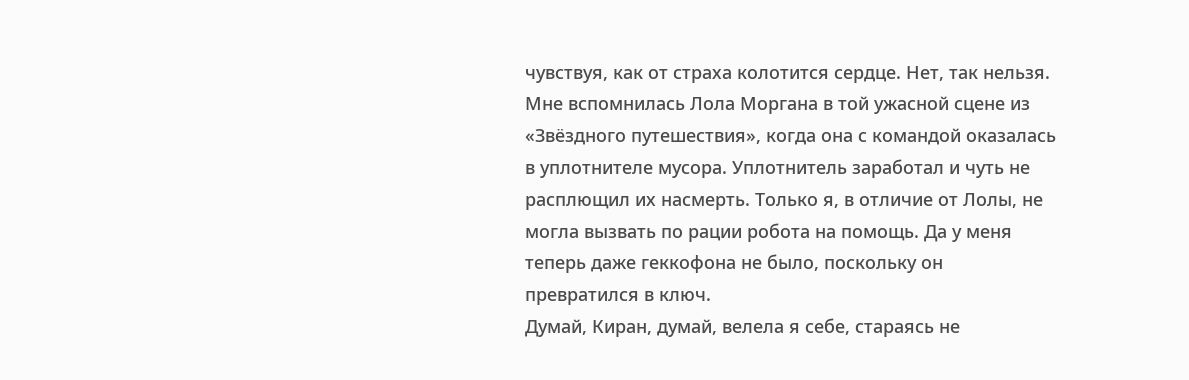чувствуя, как от страха колотится сердце. Нет, так нельзя. Мне вспомнилась Лола Моргана в той ужасной сцене из «Звёздного путешествия», когда она с командой оказалась в уплотнителе мусора. Уплотнитель заработал и чуть не расплющил их насмерть. Только я, в отличие от Лолы, не могла вызвать по рации робота на помощь. Да у меня теперь даже геккофона не было, поскольку он превратился в ключ.
Думай, Киран, думай, велела я себе, стараясь не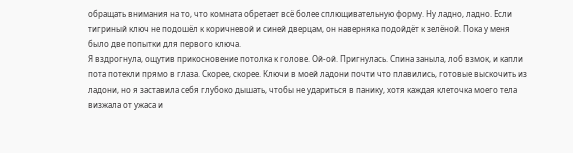обращать внимания на то, что комната обретает всё более сплющивательную форму. Ну ладно, ладно. Если тигриный ключ не подошёл к коричневой и синей дверцам, он наверняка подойдёт к зелёной. Пока у меня было две попытки для первого ключа.
Я вздрогнула, ощутив прикосновение потолка к голове. Ой-ой. Пригнулась. Спина заныла, лоб взмок, и капли пота потекли прямо в глаза. Скорее, скорее. Ключи в моей ладони почти что плавились, готовые выскочить из ладони, но я заставила себя глубоко дышать, чтобы не удариться в панику, хотя каждая клеточка моего тела визжала от ужаса и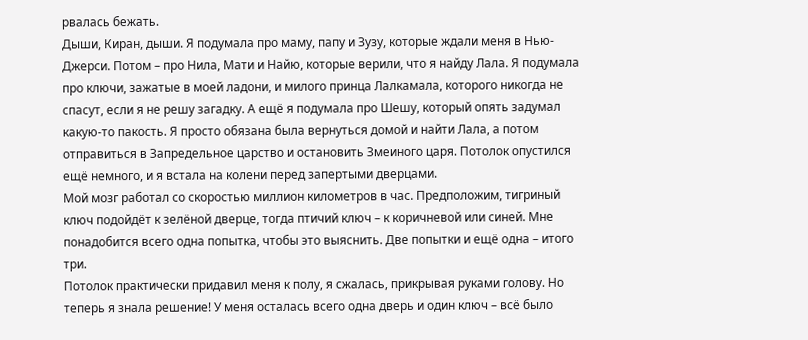рвалась бежать.
Дыши, Киран, дыши. Я подумала про маму, папу и Зузу, которые ждали меня в Нью-Джерси. Потом – про Нила, Мати и Найю, которые верили, что я найду Лала. Я подумала про ключи, зажатые в моей ладони, и милого принца Лалкамала, которого никогда не спасут, если я не решу загадку. А ещё я подумала про Шешу, который опять задумал какую-то пакость. Я просто обязана была вернуться домой и найти Лала, а потом отправиться в Запредельное царство и остановить Змеиного царя. Потолок опустился ещё немного, и я встала на колени перед запертыми дверцами.
Мой мозг работал со скоростью миллион километров в час. Предположим, тигриный ключ подойдёт к зелёной дверце, тогда птичий ключ – к коричневой или синей. Мне понадобится всего одна попытка, чтобы это выяснить. Две попытки и ещё одна – итого три.
Потолок практически придавил меня к полу, я сжалась, прикрывая руками голову. Но теперь я знала решение! У меня осталась всего одна дверь и один ключ – всё было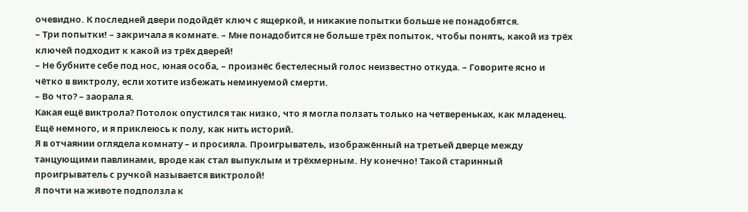очевидно. К последней двери подойдёт ключ с ящеркой, и никакие попытки больше не понадобятся.
– Три попытки! – закричала я комнате. – Мне понадобится не больше трёх попыток, чтобы понять, какой из трёх ключей подходит к какой из трёх дверей!
– Не бубните себе под нос, юная особа, – произнёс бестелесный голос неизвестно откуда. – Говорите ясно и чётко в виктролу, если хотите избежать неминуемой смерти.
– Во что? – заорала я.
Какая ещё виктрола? Потолок опустился так низко, что я могла ползать только на четвереньках, как младенец. Ещё немного, и я приклеюсь к полу, как нить историй.
Я в отчаянии оглядела комнату – и просияла. Проигрыватель, изображённый на третьей дверце между танцующими павлинами, вроде как стал выпуклым и трёхмерным. Ну конечно! Такой старинный проигрыватель с ручкой называется виктролой!
Я почти на животе подползла к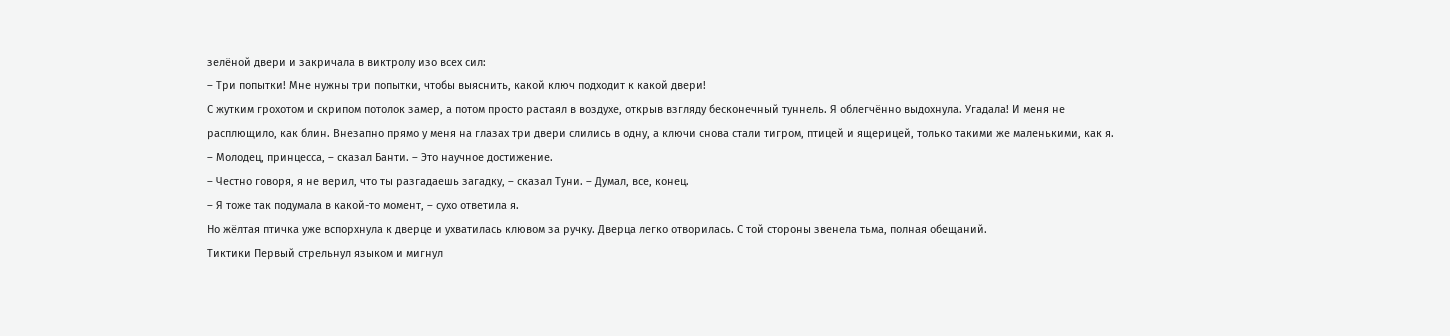зелёной двери и закричала в виктролу изо всех сил:
– Три попытки! Мне нужны три попытки, чтобы выяснить, какой ключ подходит к какой двери!
С жутким грохотом и скрипом потолок замер, а потом просто растаял в воздухе, открыв взгляду бесконечный туннель. Я облегчённо выдохнула. Угадала! И меня не расплющило, как блин. Внезапно прямо у меня на глазах три двери слились в одну, а ключи снова стали тигром, птицей и ящерицей, только такими же маленькими, как я.
– Молодец, принцесса, – сказал Банти. – Это научное достижение.
– Честно говоря, я не верил, что ты разгадаешь загадку, – сказал Туни. – Думал, все, конец.
– Я тоже так подумала в какой-то момент, – сухо ответила я.
Но жёлтая птичка уже вспорхнула к дверце и ухватилась клювом за ручку. Дверца легко отворилась. С той стороны звенела тьма, полная обещаний.
Тиктики Первый стрельнул языком и мигнул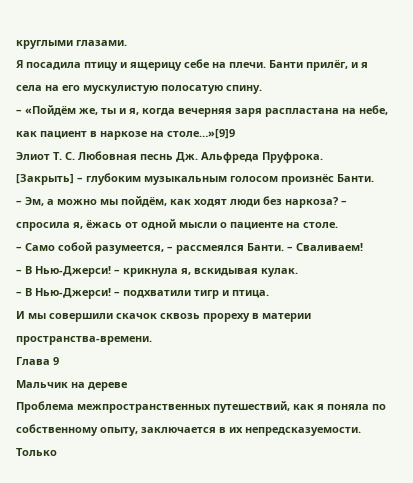круглыми глазами.
Я посадила птицу и ящерицу себе на плечи. Банти прилёг, и я села на его мускулистую полосатую спину.
– «Пойдём же, ты и я, когда вечерняя заря распластана на небе, как пациент в наркозе на столе…»[9]9
Элиот Т. С. Любовная песнь Дж. Альфреда Пруфрока.
[Закрыть] – глубоким музыкальным голосом произнёс Банти.
– Эм, а можно мы пойдём, как ходят люди без наркоза? – спросила я, ёжась от одной мысли о пациенте на столе.
– Само собой разумеется, – рассмеялся Банти. – Сваливаем!
– В Нью-Джерси! – крикнула я, вскидывая кулак.
– В Нью-Джерси! – подхватили тигр и птица.
И мы совершили скачок сквозь прореху в материи пространства-времени.
Глава 9
Мальчик на дереве
Проблема межпространственных путешествий, как я поняла по собственному опыту, заключается в их непредсказуемости. Только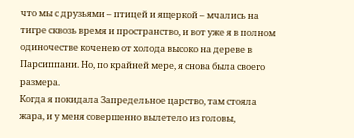что мы с друзьями – птицей и ящеркой – мчались на тигре сквозь время и пространство, и вот уже я в полном одиночестве коченею от холода высоко на дереве в Парсиппани. Но, по крайней мере, я снова была своего размера.
Когда я покидала Запредельное царство, там стояла жара, и у меня совершенно вылетело из головы,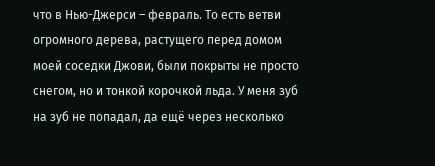что в Нью-Джерси – февраль. То есть ветви огромного дерева, растущего перед домом моей соседки Джови, были покрыты не просто снегом, но и тонкой корочкой льда. У меня зуб на зуб не попадал, да ещё через несколько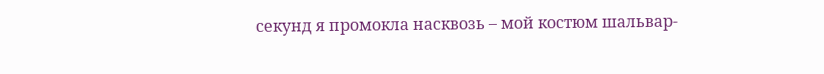секунд я промокла насквозь – мой костюм шальвар-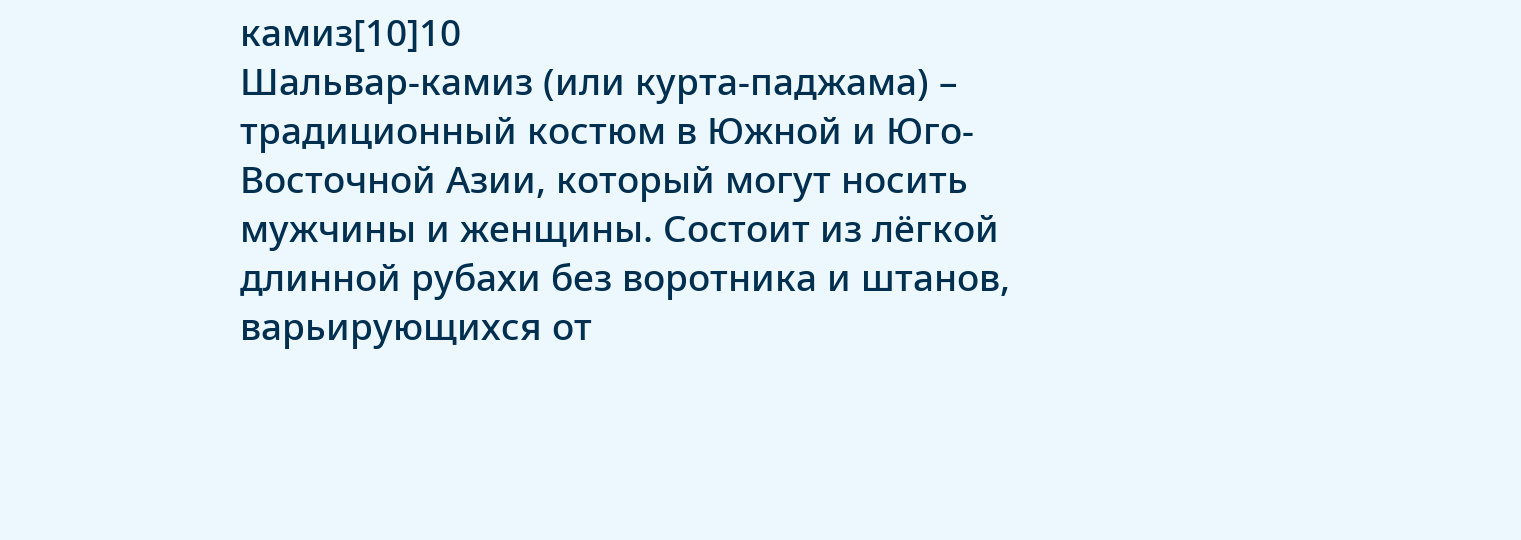камиз[10]10
Шальвар-камиз (или курта-паджама) – традиционный костюм в Южной и Юго-Восточной Азии, который могут носить мужчины и женщины. Состоит из лёгкой длинной рубахи без воротника и штанов, варьирующихся от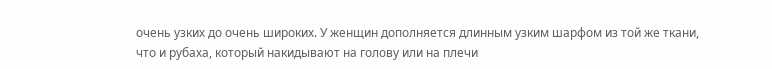очень узких до очень широких. У женщин дополняется длинным узким шарфом из той же ткани, что и рубаха, который накидывают на голову или на плечи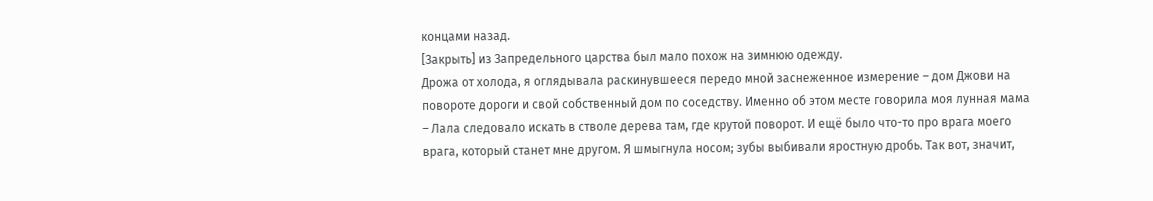концами назад.
[Закрыть] из Запредельного царства был мало похож на зимнюю одежду.
Дрожа от холода, я оглядывала раскинувшееся передо мной заснеженное измерение – дом Джови на повороте дороги и свой собственный дом по соседству. Именно об этом месте говорила моя лунная мама – Лала следовало искать в стволе дерева там, где крутой поворот. И ещё было что-то про врага моего врага, который станет мне другом. Я шмыгнула носом; зубы выбивали яростную дробь. Так вот, значит,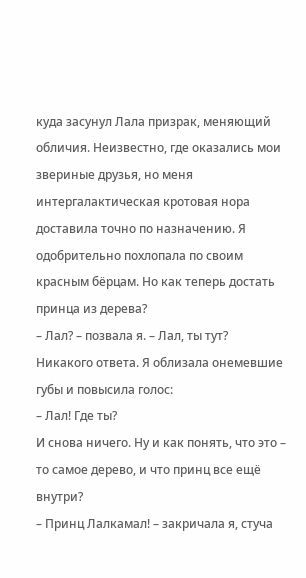куда засунул Лала призрак, меняющий обличия. Неизвестно, где оказались мои звериные друзья, но меня интергалактическая кротовая нора доставила точно по назначению. Я одобрительно похлопала по своим красным бёрцам. Но как теперь достать принца из дерева?
– Лал? – позвала я. – Лал, ты тут?
Никакого ответа. Я облизала онемевшие губы и повысила голос:
– Лал! Где ты?
И снова ничего. Ну и как понять, что это – то самое дерево, и что принц все ещё внутри?
– Принц Лалкамал! – закричала я, стуча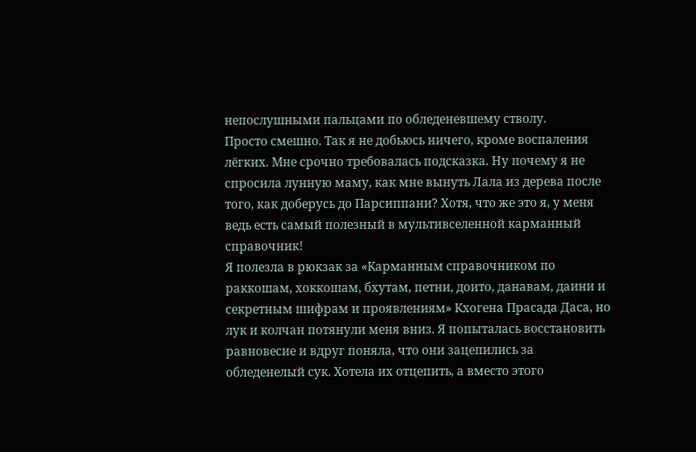непослушными пальцами по обледеневшему стволу.
Просто смешно. Так я не добьюсь ничего, кроме воспаления лёгких. Мне срочно требовалась подсказка. Ну почему я не спросила лунную маму, как мне вынуть Лала из дерева после того, как доберусь до Парсиппани? Хотя, что же это я, у меня ведь есть самый полезный в мультивселенной карманный справочник!
Я полезла в рюкзак за «Карманным справочником по раккошам, хоккошам, бхутам, петни, доито, данавам, даини и секретным шифрам и проявлениям» Кхогена Прасада Даса, но лук и колчан потянули меня вниз. Я попыталась восстановить равновесие и вдруг поняла, что они зацепились за обледенелый сук. Хотела их отцепить, а вместо этого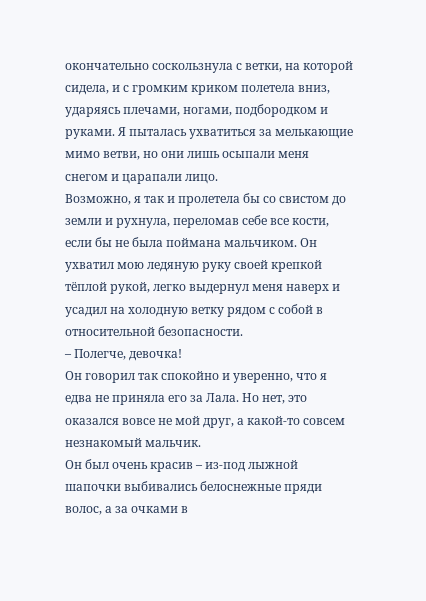окончательно соскользнула с ветки, на которой сидела, и с громким криком полетела вниз, ударяясь плечами, ногами, подбородком и руками. Я пыталась ухватиться за мелькающие мимо ветви, но они лишь осыпали меня снегом и царапали лицо.
Возможно, я так и пролетела бы со свистом до земли и рухнула, переломав себе все кости, если бы не была поймана мальчиком. Он ухватил мою ледяную руку своей крепкой тёплой рукой, легко выдернул меня наверх и усадил на холодную ветку рядом с собой в относительной безопасности.
– Полегче, девочка!
Он говорил так спокойно и уверенно, что я едва не приняла его за Лала. Но нет, это оказался вовсе не мой друг, а какой-то совсем незнакомый мальчик.
Он был очень красив – из-под лыжной шапочки выбивались белоснежные пряди волос, а за очками в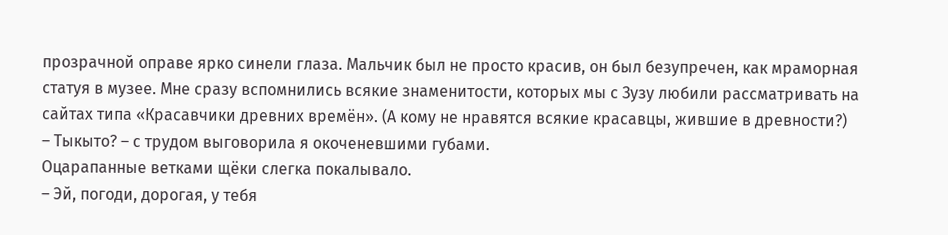прозрачной оправе ярко синели глаза. Мальчик был не просто красив, он был безупречен, как мраморная статуя в музее. Мне сразу вспомнились всякие знаменитости, которых мы с Зузу любили рассматривать на сайтах типа «Красавчики древних времён». (А кому не нравятся всякие красавцы, жившие в древности?)
– Тыкыто? – с трудом выговорила я окоченевшими губами.
Оцарапанные ветками щёки слегка покалывало.
– Эй, погоди, дорогая, у тебя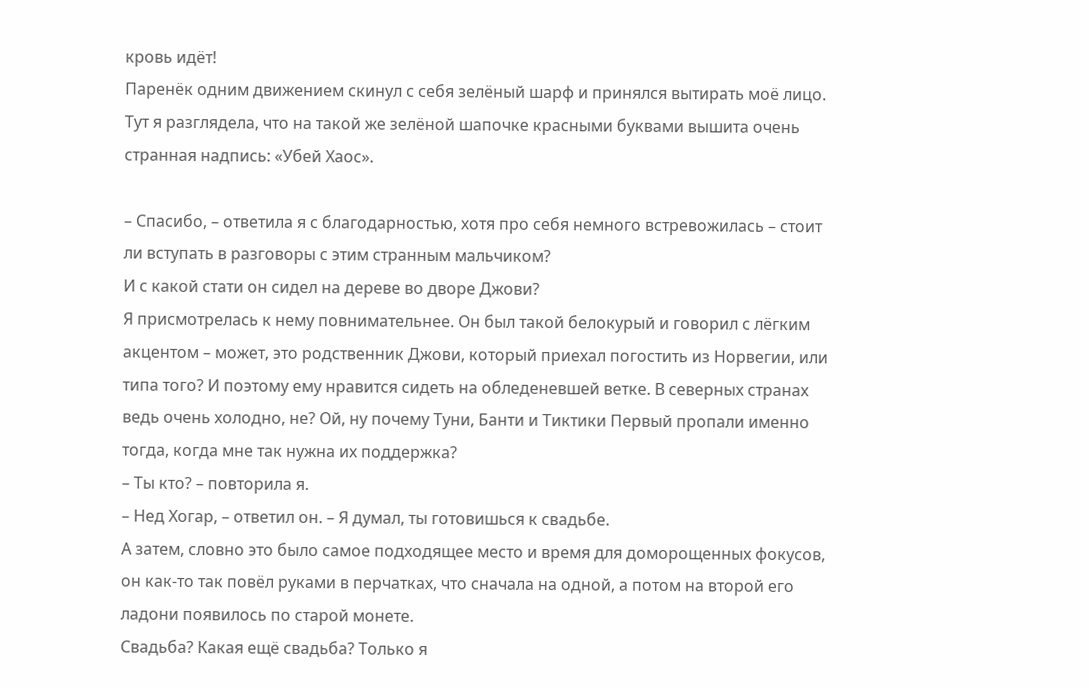кровь идёт!
Паренёк одним движением скинул с себя зелёный шарф и принялся вытирать моё лицо. Тут я разглядела, что на такой же зелёной шапочке красными буквами вышита очень странная надпись: «Убей Хаос».

– Спасибо, – ответила я с благодарностью, хотя про себя немного встревожилась – стоит ли вступать в разговоры с этим странным мальчиком?
И с какой стати он сидел на дереве во дворе Джови?
Я присмотрелась к нему повнимательнее. Он был такой белокурый и говорил с лёгким акцентом – может, это родственник Джови, который приехал погостить из Норвегии, или типа того? И поэтому ему нравится сидеть на обледеневшей ветке. В северных странах ведь очень холодно, не? Ой, ну почему Туни, Банти и Тиктики Первый пропали именно тогда, когда мне так нужна их поддержка?
– Ты кто? – повторила я.
– Нед Хогар, – ответил он. – Я думал, ты готовишься к свадьбе.
А затем, словно это было самое подходящее место и время для доморощенных фокусов, он как-то так повёл руками в перчатках, что сначала на одной, а потом на второй его ладони появилось по старой монете.
Свадьба? Какая ещё свадьба? Только я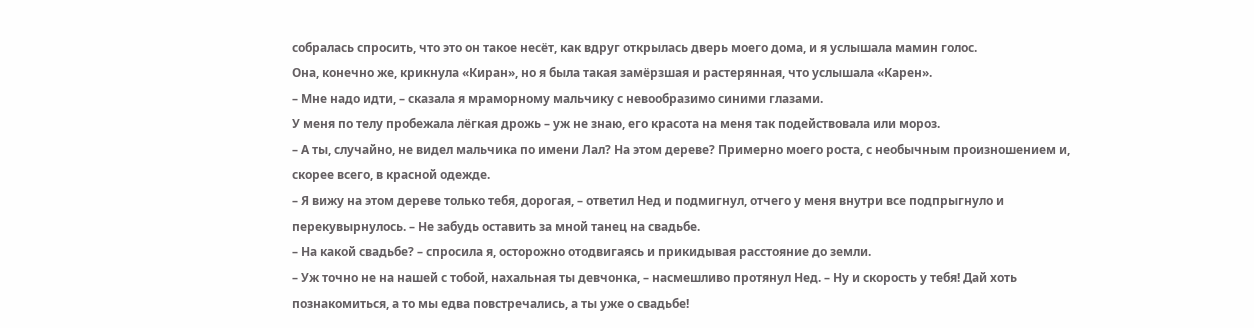собралась спросить, что это он такое несёт, как вдруг открылась дверь моего дома, и я услышала мамин голос.
Она, конечно же, крикнула «Киран», но я была такая замёрзшая и растерянная, что услышала «Карен».
– Мне надо идти, – сказала я мраморному мальчику с невообразимо синими глазами.
У меня по телу пробежала лёгкая дрожь – уж не знаю, его красота на меня так подействовала или мороз.
– А ты, случайно, не видел мальчика по имени Лал? На этом дереве? Примерно моего роста, с необычным произношением и, скорее всего, в красной одежде.
– Я вижу на этом дереве только тебя, дорогая, – ответил Нед и подмигнул, отчего у меня внутри все подпрыгнуло и перекувырнулось. – Не забудь оставить за мной танец на свадьбе.
– На какой свадьбе? – спросила я, осторожно отодвигаясь и прикидывая расстояние до земли.
– Уж точно не на нашей с тобой, нахальная ты девчонка, – насмешливо протянул Нед. – Ну и скорость у тебя! Дай хоть познакомиться, а то мы едва повстречались, а ты уже о свадьбе!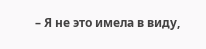– Я не это имела в виду,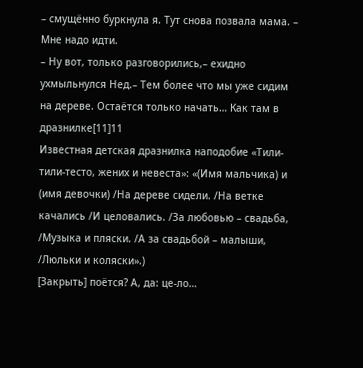– смущённо буркнула я. Тут снова позвала мама. – Мне надо идти.
– Ну вот, только разговорились,– ехидно ухмыльнулся Нед.– Тем более что мы уже сидим на дереве. Остаётся только начать… Как там в дразнилке[11]11
Известная детская дразнилка наподобие «Тили-тили-тесто, жених и невеста»: «(Имя мальчика) и (имя девочки) /На дереве сидели. /На ветке качались /И целовались. /За любовью – свадьба, /Музыка и пляски. /А за свадьбой – малыши, /Люльки и коляски».)
[Закрыть] поётся? А, да: це-ло…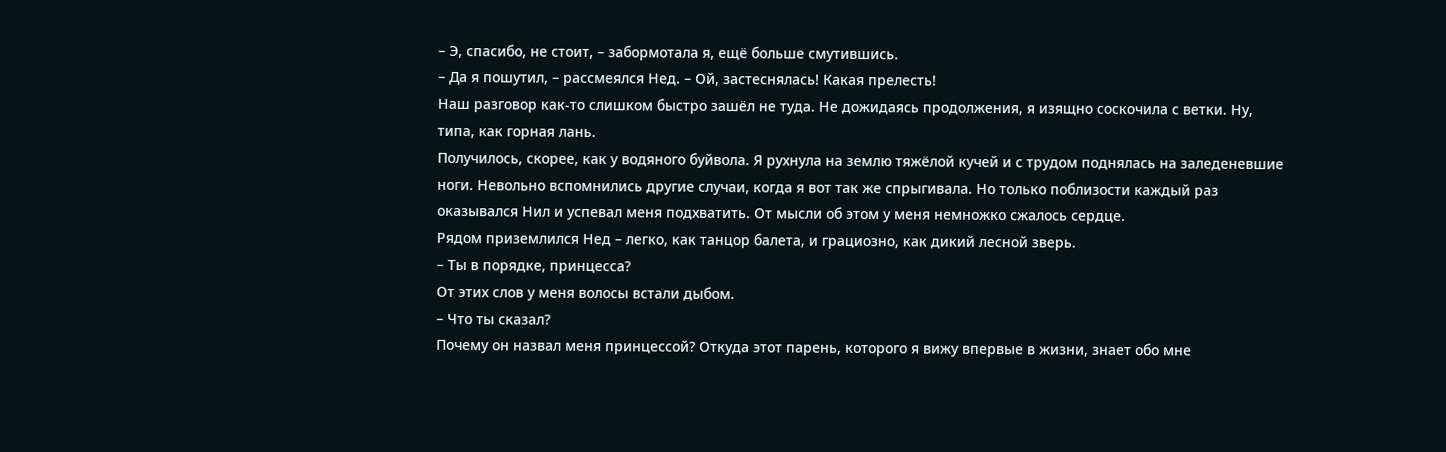– Э, спасибо, не стоит, – забормотала я, ещё больше смутившись.
– Да я пошутил, – рассмеялся Нед. – Ой, застеснялась! Какая прелесть!
Наш разговор как-то слишком быстро зашёл не туда. Не дожидаясь продолжения, я изящно соскочила с ветки. Ну, типа, как горная лань.
Получилось, скорее, как у водяного буйвола. Я рухнула на землю тяжёлой кучей и с трудом поднялась на заледеневшие ноги. Невольно вспомнились другие случаи, когда я вот так же спрыгивала. Но только поблизости каждый раз оказывался Нил и успевал меня подхватить. От мысли об этом у меня немножко сжалось сердце.
Рядом приземлился Нед – легко, как танцор балета, и грациозно, как дикий лесной зверь.
– Ты в порядке, принцесса?
От этих слов у меня волосы встали дыбом.
– Что ты сказал?
Почему он назвал меня принцессой? Откуда этот парень, которого я вижу впервые в жизни, знает обо мне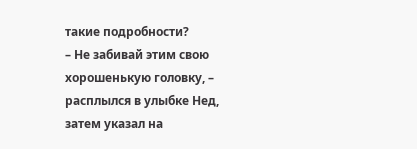такие подробности?
– Не забивай этим свою хорошенькую головку, – расплылся в улыбке Нед, затем указал на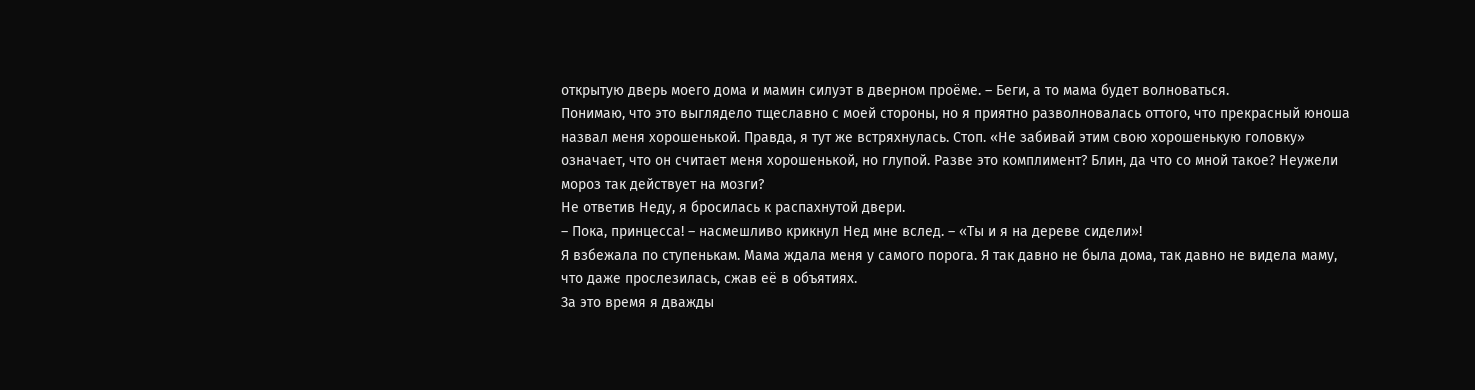открытую дверь моего дома и мамин силуэт в дверном проёме. – Беги, а то мама будет волноваться.
Понимаю, что это выглядело тщеславно с моей стороны, но я приятно разволновалась оттого, что прекрасный юноша назвал меня хорошенькой. Правда, я тут же встряхнулась. Стоп. «Не забивай этим свою хорошенькую головку» означает, что он считает меня хорошенькой, но глупой. Разве это комплимент? Блин, да что со мной такое? Неужели мороз так действует на мозги?
Не ответив Неду, я бросилась к распахнутой двери.
– Пока, принцесса! – насмешливо крикнул Нед мне вслед. – «Ты и я на дереве сидели»!
Я взбежала по ступенькам. Мама ждала меня у самого порога. Я так давно не была дома, так давно не видела маму, что даже прослезилась, сжав её в объятиях.
За это время я дважды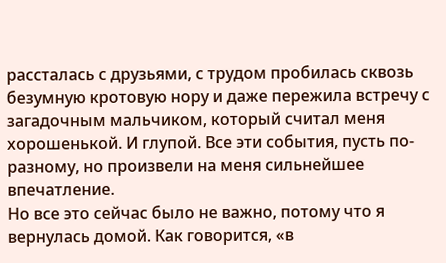рассталась с друзьями, с трудом пробилась сквозь безумную кротовую нору и даже пережила встречу с загадочным мальчиком, который считал меня хорошенькой. И глупой. Все эти события, пусть по-разному, но произвели на меня сильнейшее впечатление.
Но все это сейчас было не важно, потому что я вернулась домой. Как говорится, «в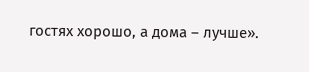гостях хорошо, а дома – лучше».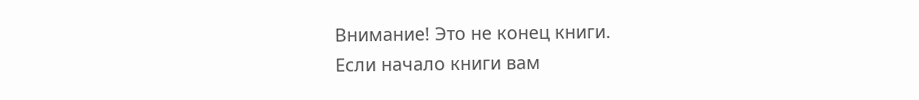Внимание! Это не конец книги.
Если начало книги вам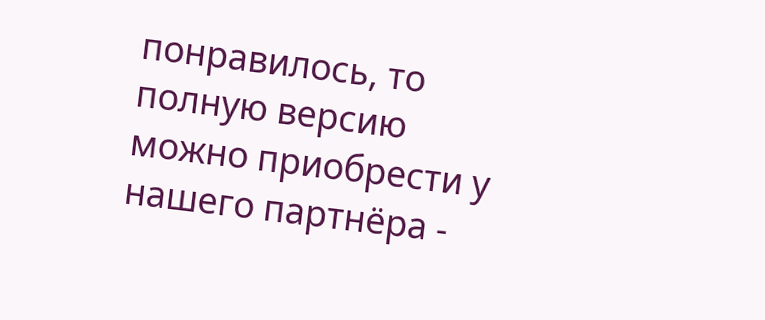понравилось, то полную версию можно приобрести у нашего партнёра -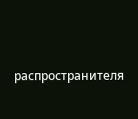распространителя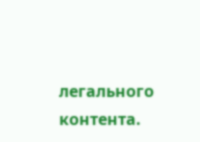легального контента.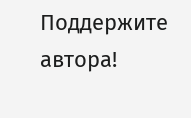Поддержите автора!